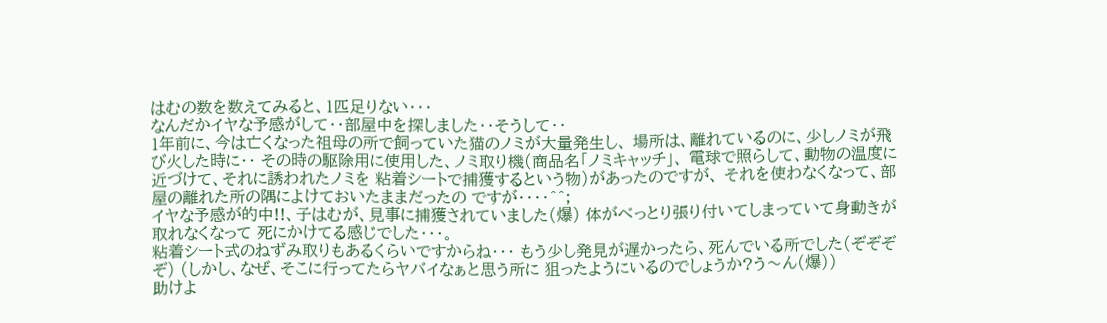はむの数を数えてみると、1匹足りない・・・
なんだかイヤな予感がして・・部屋中を探しました・・そうして・・
1年前に、今は亡くなった祖母の所で飼っていた猫のノミが大量発生し、 場所は、離れているのに、少しノミが飛び火した時に・・ その時の駆除用に使用した、ノミ取り機(商品名「ノミキャッチ」、 電球で照らして、動物の温度に近づけて、それに誘われたノミを 粘着シートで捕獲するという物)があったのですが、 それを使わなくなって、部屋の離れた所の隅によけておいたままだったの ですが・・・・^^;
イヤな予感が的中!!、子はむが、見事に捕獲されていました(爆) 体がべっとり張り付いてしまっていて身動きが取れなくなって 死にかけてる感じでした・・・。
粘着シート式のねずみ取りもあるくらいですからね・・・ もう少し発見が遅かったら、死んでいる所でした(ぞぞぞぞ) (しかし、なぜ、そこに行ってたらヤバイなぁと思う所に 狙ったようにいるのでしょうか?う〜ん(爆))
助けよ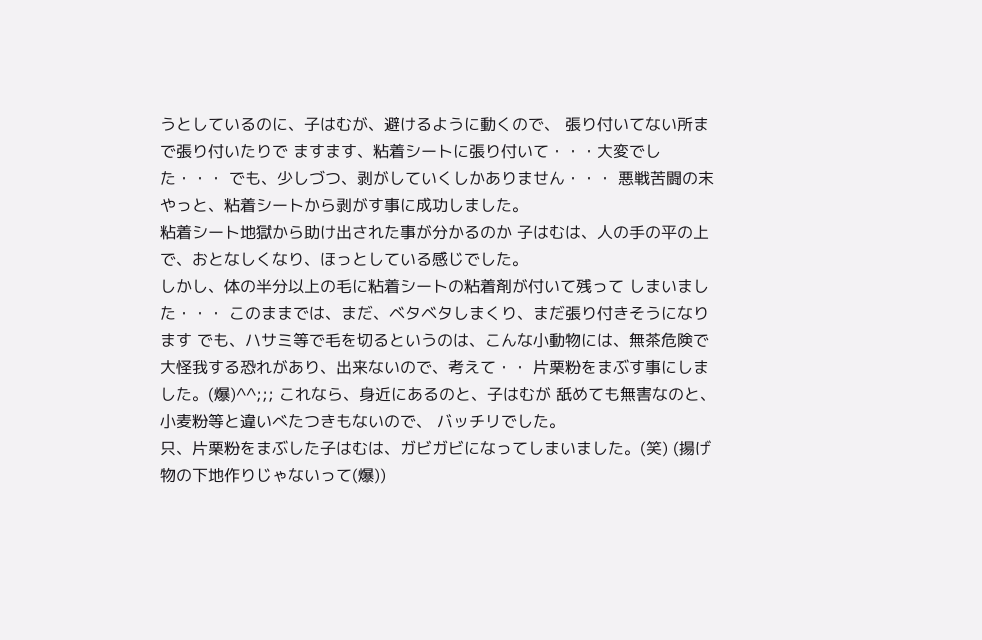うとしているのに、子はむが、避けるように動くので、 張り付いてない所まで張り付いたりで ますます、粘着シートに張り付いて・・・大変でした・・・ でも、少しづつ、剥がしていくしかありません・・・ 悪戦苦闘の末やっと、粘着シートから剥がす事に成功しました。
粘着シート地獄から助け出された事が分かるのか 子はむは、人の手の平の上で、おとなしくなり、ほっとしている感じでした。
しかし、体の半分以上の毛に粘着シートの粘着剤が付いて残って しまいました・・・ このままでは、まだ、ベタベタしまくり、まだ張り付きそうになります でも、ハサミ等で毛を切るというのは、こんな小動物には、無茶危険で 大怪我する恐れがあり、出来ないので、考えて・・ 片栗粉をまぶす事にしました。(爆)^^;;; これなら、身近にあるのと、子はむが 舐めても無害なのと、小麦粉等と違いべたつきもないので、 バッチリでした。
只、片栗粉をまぶした子はむは、ガビガビになってしまいました。(笑) (揚げ物の下地作りじゃないって(爆))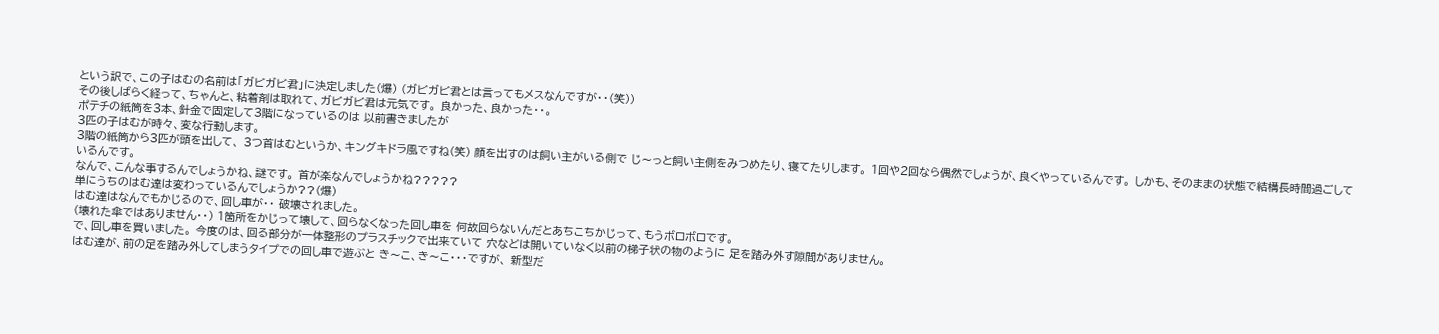という訳で、この子はむの名前は「ガビガビ君」に決定しました(爆) (ガビガビ君とは言ってもメスなんですが・・(笑))
その後しばらく経って、ちゃんと、粘着剤は取れて、ガビガビ君は元気です。 良かった、良かった・・。
ポテチの紙筒を3本、針金で固定して3階になっているのは 以前書きましたが
3匹の子はむが時々、変な行動します。
3階の紙筒から3匹が頭を出して、 3つ首はむというか、キングキドラ風ですね(笑) 顔を出すのは飼い主がいる側で じ〜っと飼い主側をみつめたり、寝てたりします。 1回や2回なら偶然でしょうが、良くやっているんです。 しかも、そのままの状態で結構長時間過ごしているんです。
なんで、こんな事するんでしょうかね、謎です。 首が楽なんでしょうかね?????
単にうちのはむ達は変わっているんでしょうか??(爆)
はむ達はなんでもかじるので、回し車が・・ 破壊されました。
(壊れた傘ではありません・・) 1箇所をかじって壊して、回らなくなった回し車を 何故回らないんだとあちこちかじって、もうボロボロです。
で、回し車を買いました。 今度のは、回る部分が一体整形のプラスチックで出来ていて 穴などは開いていなく以前の梯子状の物のように 足を踏み外す隙間がありません。
はむ達が、前の足を踏み外してしまうタイプでの回し車で遊ぶと き〜こ、き〜こ・・・ですが、 新型だ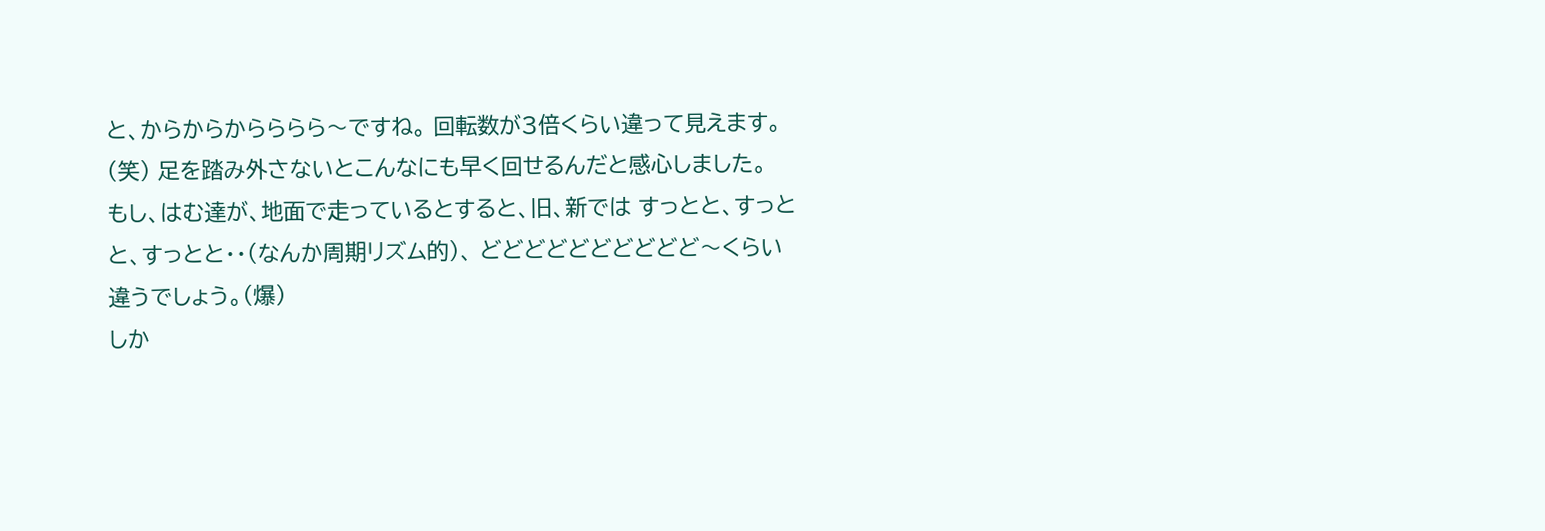と、からからからららら〜ですね。 回転数が3倍くらい違って見えます。(笑) 足を踏み外さないとこんなにも早く回せるんだと感心しました。
もし、はむ達が、地面で走っているとすると、旧、新では すっとと、すっとと、すっとと・・(なんか周期リズム的)、 どどどどどどどどどど〜くらい違うでしょう。(爆)
しか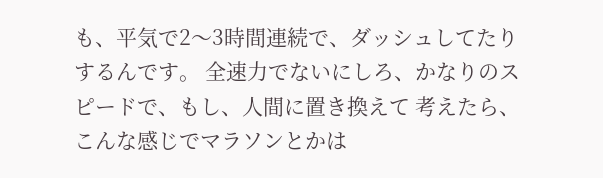も、平気で2〜3時間連続で、ダッシュしてたりするんです。 全速力でないにしろ、かなりのスピードで、もし、人間に置き換えて 考えたら、こんな感じでマラソンとかは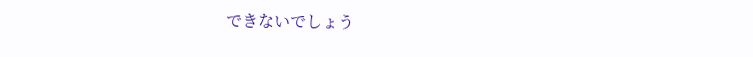できないでしょう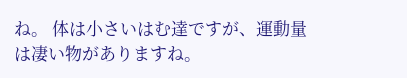ね。 体は小さいはむ達ですが、運動量は凄い物がありますね。